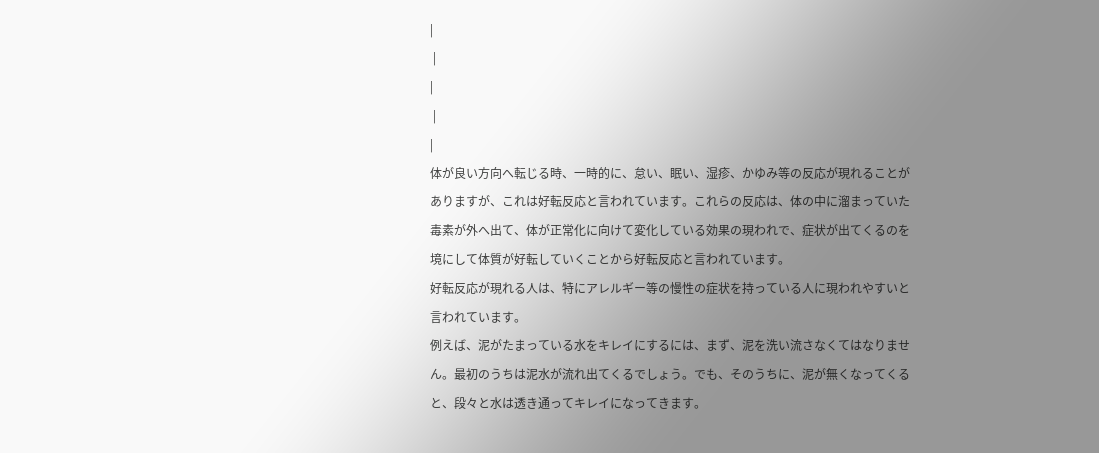|
 |
|
 |
|
体が良い方向へ転じる時、一時的に、怠い、眠い、湿疹、かゆみ等の反応が現れることがありますが、これは好転反応と言われています。これらの反応は、体の中に溜まっていた毒素が外へ出て、体が正常化に向けて変化している効果の現われで、症状が出てくるのを境にして体質が好転していくことから好転反応と言われています。
好転反応が現れる人は、特にアレルギー等の慢性の症状を持っている人に現われやすいと言われています。
例えば、泥がたまっている水をキレイにするには、まず、泥を洗い流さなくてはなりません。最初のうちは泥水が流れ出てくるでしょう。でも、そのうちに、泥が無くなってくると、段々と水は透き通ってキレイになってきます。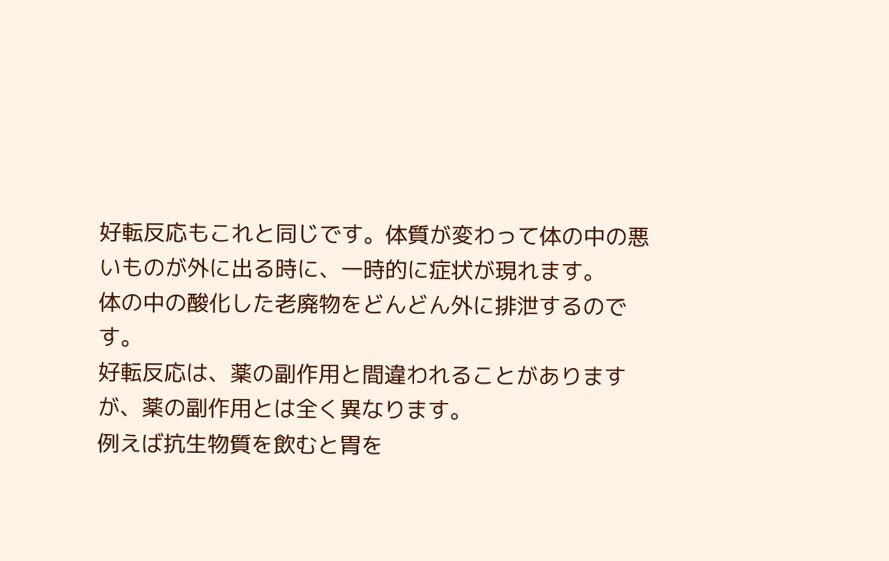好転反応もこれと同じです。体質が変わって体の中の悪いものが外に出る時に、一時的に症状が現れます。
体の中の酸化した老廃物をどんどん外に排泄するのです。
好転反応は、薬の副作用と間違われることがありますが、薬の副作用とは全く異なります。
例えば抗生物質を飲むと胃を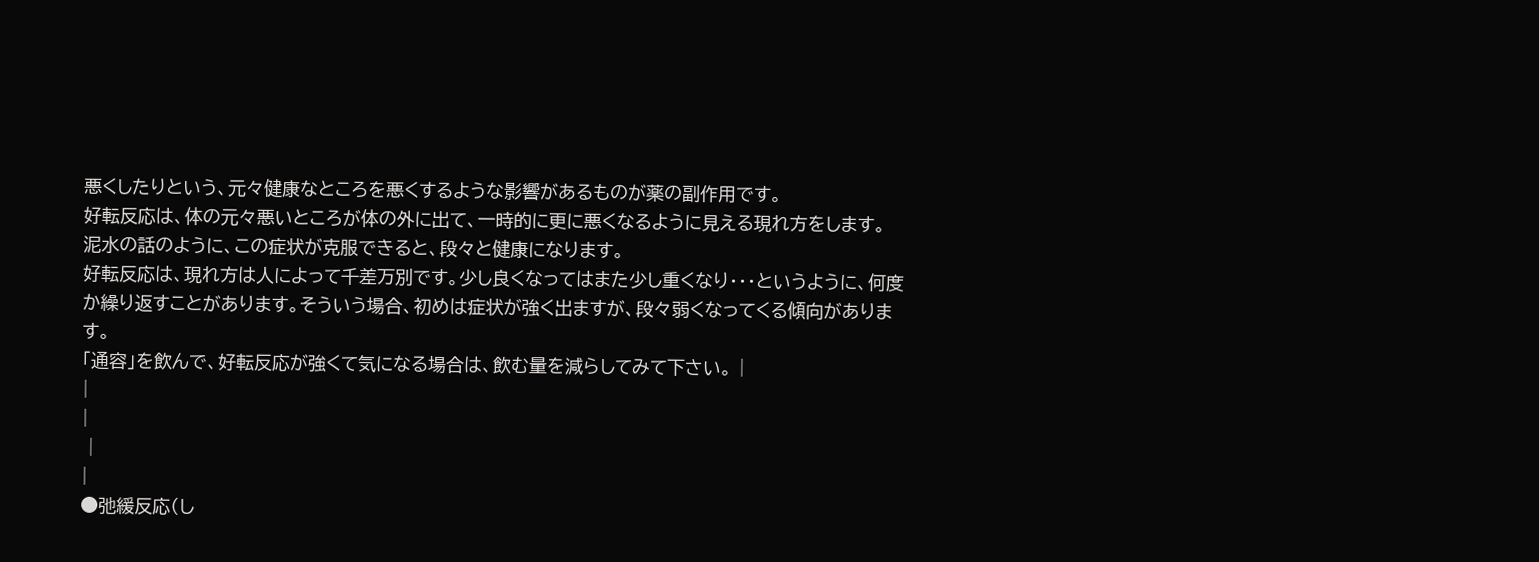悪くしたりという、元々健康なところを悪くするような影響があるものが薬の副作用です。
好転反応は、体の元々悪いところが体の外に出て、一時的に更に悪くなるように見える現れ方をします。
泥水の話のように、この症状が克服できると、段々と健康になります。
好転反応は、現れ方は人によって千差万別です。少し良くなってはまた少し重くなり・・・というように、何度か繰り返すことがあります。そういう場合、初めは症状が強く出ますが、段々弱くなってくる傾向があります。
「通容」を飲んで、好転反応が強くて気になる場合は、飲む量を減らしてみて下さい。 |
|
|
 |
|
●弛緩反応(し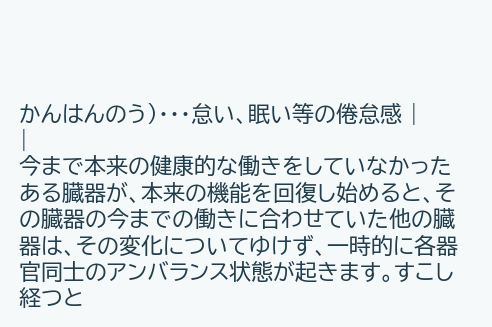かんはんのう)・・・怠い、眠い等の倦怠感 |
|
今まで本来の健康的な働きをしていなかったある臓器が、本来の機能を回復し始めると、その臓器の今までの働きに合わせていた他の臓器は、その変化についてゆけず、一時的に各器官同士のアンバランス状態が起きます。すこし経つと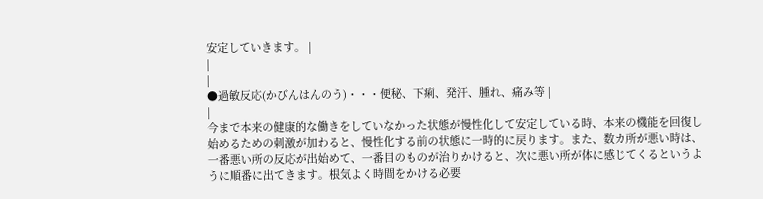安定していきます。 |
|
|
●過敏反応(かびんはんのう)・・・便秘、下痢、発汗、腫れ、痛み等 |
|
今まで本来の健康的な働きをしていなかった状態が慢性化して安定している時、本来の機能を回復し始めるための刺激が加わると、慢性化する前の状態に一時的に戻ります。また、数カ所が悪い時は、一番悪い所の反応が出始めて、一番目のものが治りかけると、次に悪い所が体に感じてくるというように順番に出てきます。根気よく時間をかける必要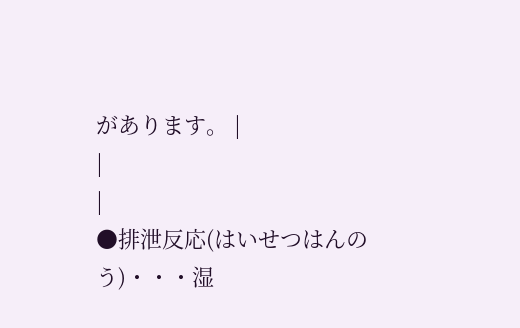があります。 |
|
|
●排泄反応(はいせつはんのう)・・・湿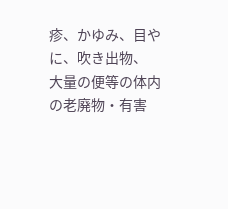疹、かゆみ、目やに、吹き出物、
大量の便等の体内の老廃物・有害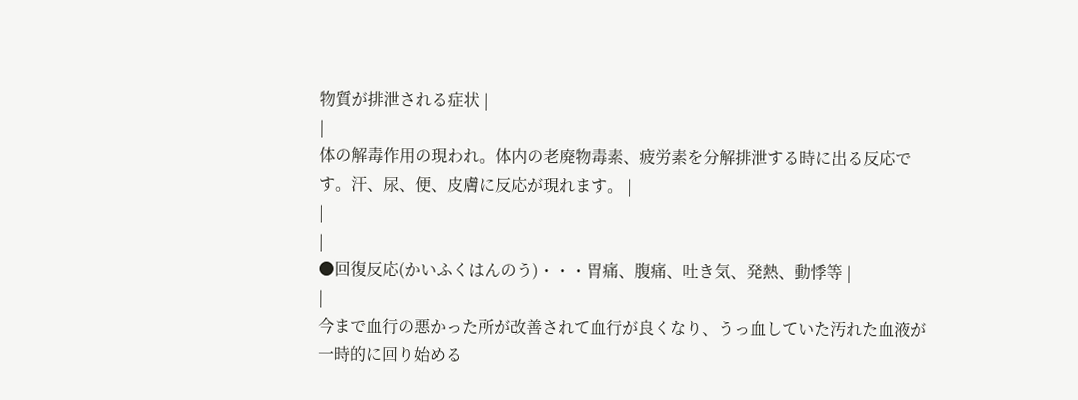物質が排泄される症状 |
|
体の解毒作用の現われ。体内の老廃物毒素、疲労素を分解排泄する時に出る反応です。汗、尿、便、皮膚に反応が現れます。 |
|
|
●回復反応(かいふくはんのう)・・・胃痛、腹痛、吐き気、発熱、動悸等 |
|
今まで血行の悪かった所が改善されて血行が良くなり、うっ血していた汚れた血液が一時的に回り始める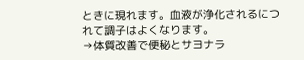ときに現れます。血液が浄化されるにつれて調子はよくなります。
→体質改善で便秘とサヨナラ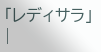「レディサラ」 |